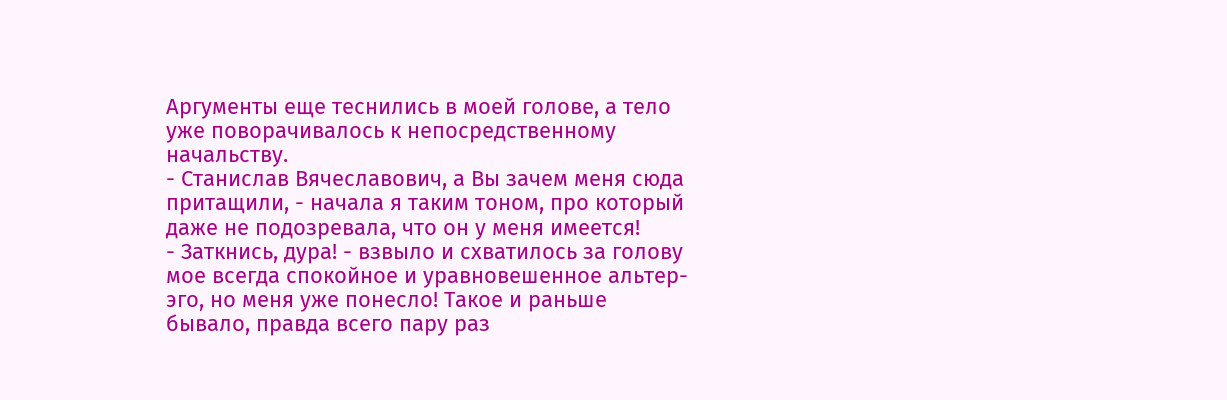Аргументы еще теснились в моей голове, а тело уже поворачивалось к непосредственному начальству.
- Станислав Вячеславович, а Вы зачем меня сюда притащили, - начала я таким тоном, про который даже не подозревала, что он у меня имеется!
- Заткнись, дура! - взвыло и схватилось за голову мое всегда спокойное и уравновешенное альтер-эго, но меня уже понесло! Такое и раньше бывало, правда всего пару раз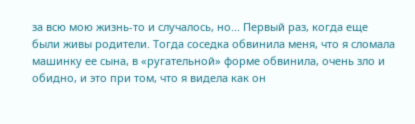за всю мою жизнь-то и случалось, но... Первый раз, когда еще были живы родители. Тогда соседка обвинила меня, что я сломала машинку ее сына, в «ругательной» форме обвинила, очень зло и обидно, и это при том, что я видела как он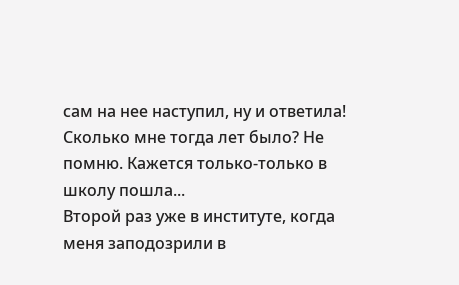сам на нее наступил, ну и ответила! Сколько мне тогда лет было? Не помню. Кажется только-только в школу пошла...
Второй раз уже в институте, когда меня заподозрили в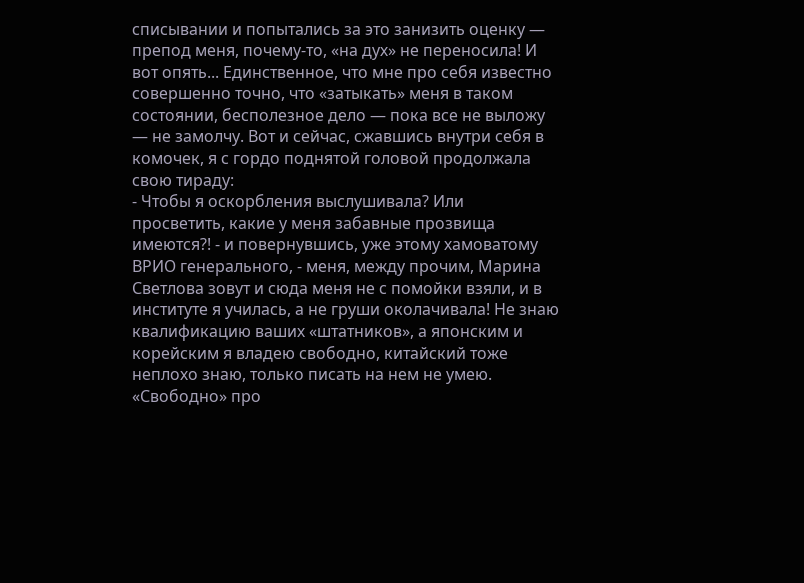списывании и попытались за это занизить оценку — препод меня, почему-то, «на дух» не переносила! И вот опять... Единственное, что мне про себя известно совершенно точно, что «затыкать» меня в таком состоянии, бесполезное дело — пока все не выложу — не замолчу. Вот и сейчас, сжавшись внутри себя в комочек, я с гордо поднятой головой продолжала свою тираду:
- Чтобы я оскорбления выслушивала? Или просветить, какие у меня забавные прозвища имеются?! - и повернувшись, уже этому хамоватому ВРИО генерального, - меня, между прочим, Марина Светлова зовут и сюда меня не с помойки взяли, и в институте я училась, а не груши околачивала! Не знаю квалификацию ваших «штатников», а японским и корейским я владею свободно, китайский тоже неплохо знаю, только писать на нем не умею.
«Свободно» про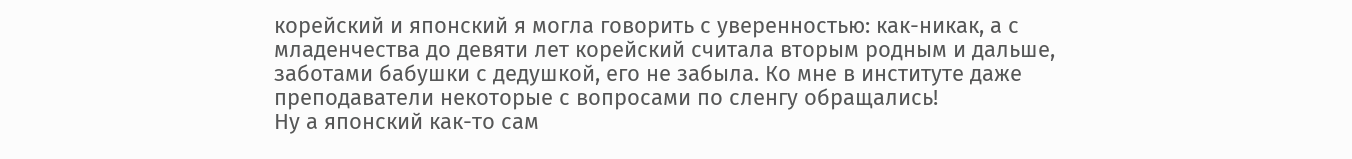корейский и японский я могла говорить с уверенностью: как-никак, а с младенчества до девяти лет корейский считала вторым родным и дальше, заботами бабушки с дедушкой, его не забыла. Ко мне в институте даже преподаватели некоторые с вопросами по сленгу обращались!
Ну а японский как-то сам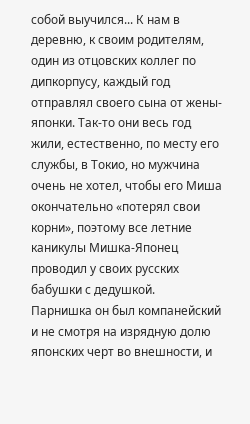собой выучился... К нам в деревню, к своим родителям, один из отцовских коллег по дипкорпусу, каждый год отправлял своего сына от жены-японки. Так-то они весь год жили, естественно, по месту его службы, в Токио, но мужчина очень не хотел, чтобы его Миша окончательно «потерял свои корни», поэтому все летние каникулы Мишка-Японец проводил у своих русских бабушки с дедушкой.
Парнишка он был компанейский и не смотря на изрядную долю японских черт во внешности, и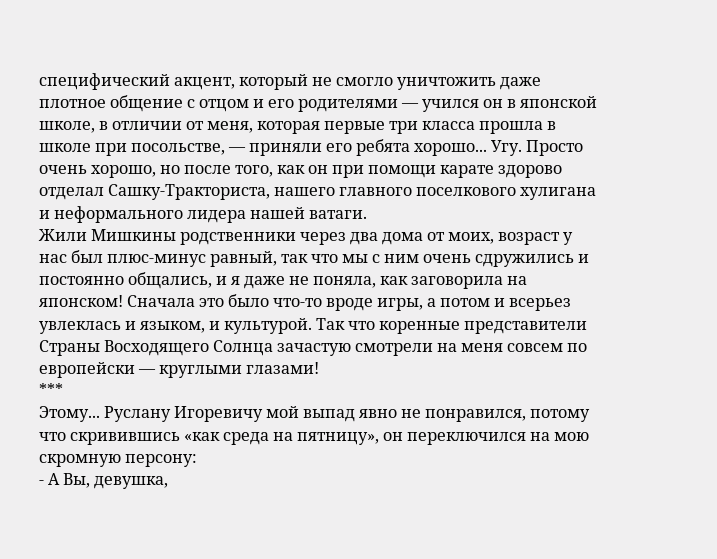специфический акцент, который не смогло уничтожить даже плотное общение с отцом и его родителями — учился он в японской школе, в отличии от меня, которая первые три класса прошла в школе при посольстве, — приняли его ребята хорошо... Угу. Просто очень хорошо, но после того, как он при помощи карате здорово отделал Сашку-Тракториста, нашего главного поселкового хулигана и неформального лидера нашей ватаги.
Жили Мишкины родственники через два дома от моих, возраст у нас был плюс-минус равный, так что мы с ним очень сдружились и постоянно общались, и я даже не поняла, как заговорила на японском! Сначала это было что-то вроде игры, а потом и всерьез увлеклась и языком, и культурой. Так что коренные представители Страны Восходящего Солнца зачастую смотрели на меня совсем по европейски — круглыми глазами!
***
Этому... Руслану Игоревичу мой выпад явно не понравился, потому что скривившись «как среда на пятницу», он переключился на мою скромную персону:
- А Вы, девушка,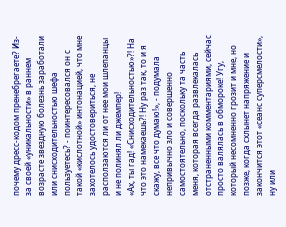почему дресс-кодом пренебрегаете? Из-за своей «уникальности» в раннем возрасте звездную болезнь заработали или снисходительностью шефа пользуетесь? - поинтересовался он с такой «кислотной» интонацией, что мне захотелось удостовериться, не расползаются ли от нее мои шлепанцы и не полинял ли джемпер!
«Ах, ты гад! «Снисходительностью»?! На что это намекаешь?! Ну раз так, то и я скажу, все что думаю!», - подумала непривычно зло и совершенно самостоятельно, поскольку та часть меня, которая всегда развлекалась отстраненными комментариями, сейчас просто валялась в обмороке! Угу, который несомненно грозит и мне, но позже, когда схлынет напряжение и закончится этот «сеанс суперсмелости», ну или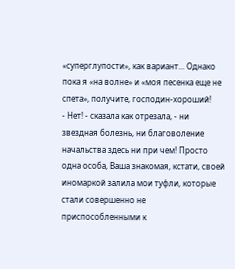«суперглупости», как вариант... Однако пока я «на волне» и «моя песенка еще не спета», получите, господин-хороший!
- Нет! - сказала как отрезала, - ни звездная болезнь, ни благоволение начальства здесь ни при чем! Просто одна особа, Ваша знакомая, кстати, своей иномаркой залила мои туфли, которые стали совершенно не приспособленными к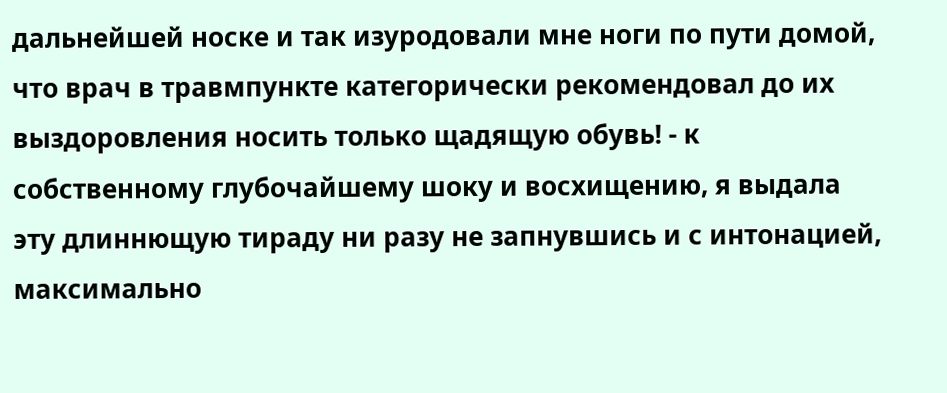дальнейшей носке и так изуродовали мне ноги по пути домой, что врач в травмпункте категорически рекомендовал до их выздоровления носить только щадящую обувь! - к собственному глубочайшему шоку и восхищению, я выдала эту длиннющую тираду ни разу не запнувшись и с интонацией, максимально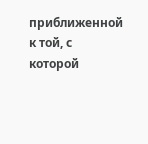приближенной к той, с которой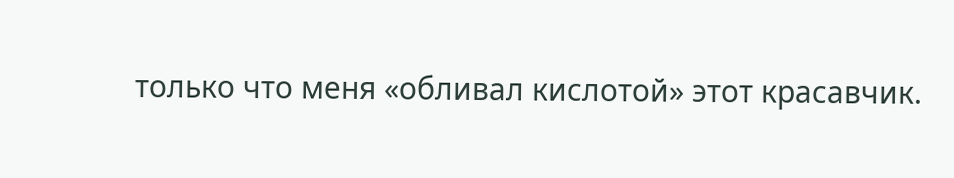только что меня «обливал кислотой» этот красавчик.